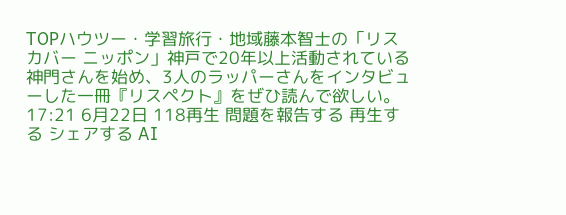TOPハウツー・学習旅行・地域藤本智士の「リスカバー ニッポン」神戸で20年以上活動されている神門さんを始め、3人のラッパーさんをインタビューした一冊『リスペクト』をぜひ読んで欲しい。17:21 6月22日 118再生 問題を報告する 再生する シェアする AI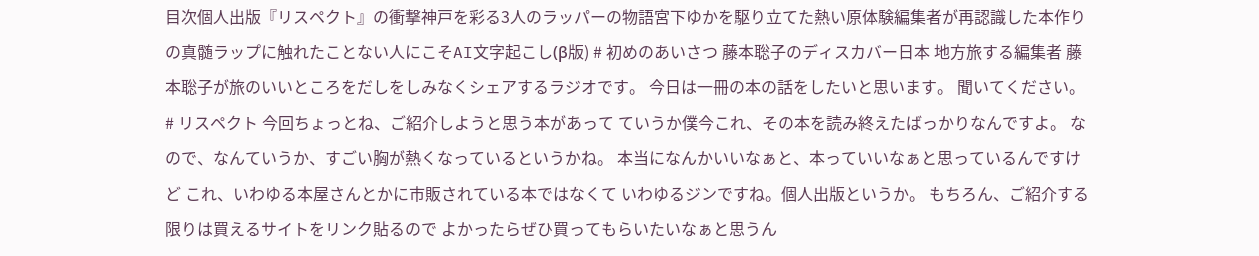目次個人出版『リスペクト』の衝撃神戸を彩る3人のラッパーの物語宮下ゆかを駆り立てた熱い原体験編集者が再認識した本作りの真髄ラップに触れたことない人にこそAI文字起こし(β版) # 初めのあいさつ 藤本聡子のディスカバー日本 地方旅する編集者 藤本聡子が旅のいいところをだしをしみなくシェアするラジオです。 今日は一冊の本の話をしたいと思います。 聞いてください。 # リスペクト 今回ちょっとね、ご紹介しようと思う本があって ていうか僕今これ、その本を読み終えたばっかりなんですよ。 なので、なんていうか、すごい胸が熱くなっているというかね。 本当になんかいいなぁと、本っていいなぁと思っているんですけど これ、いわゆる本屋さんとかに市販されている本ではなくて いわゆるジンですね。個人出版というか。 もちろん、ご紹介する限りは買えるサイトをリンク貼るので よかったらぜひ買ってもらいたいなぁと思うん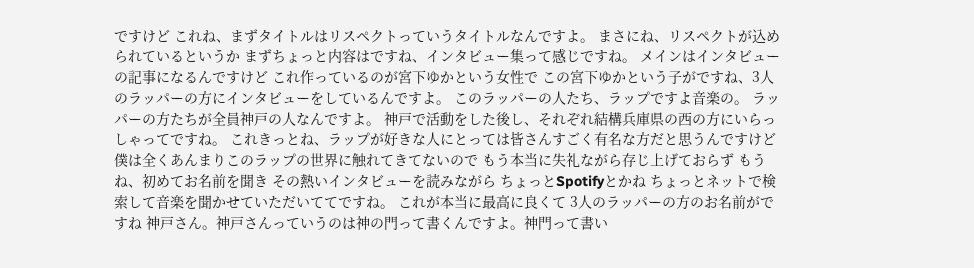ですけど これね、まずタイトルはリスペクトっていうタイトルなんですよ。 まさにね、リスペクトが込められているというか まずちょっと内容はですね、インタビュー集って感じですね。 メインはインタビューの記事になるんですけど これ作っているのが宮下ゆかという女性で この宮下ゆかという子がですね、3人のラッパーの方にインタビューをしているんですよ。 このラッパーの人たち、ラップですよ音楽の。 ラッパーの方たちが全員神戸の人なんですよ。 神戸で活動をした後し、それぞれ結構兵庫県の西の方にいらっしゃってですね。 これきっとね、ラップが好きな人にとっては皆さんすごく有名な方だと思うんですけど 僕は全くあんまりこのラップの世界に触れてきてないので もう本当に失礼ながら存じ上げておらず もうね、初めてお名前を聞き その熱いインタビューを読みながら ちょっとSpotifyとかね ちょっとネットで検索して音楽を聞かせていただいててですね。 これが本当に最高に良くて 3人のラッパーの方のお名前がですね 神戸さん。神戸さんっていうのは神の門って書くんですよ。神門って書い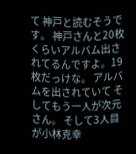て 神戸と読むそうです。 神戸さんと20枚くらいアルバム出されてるんですよ。19枚だっけな。 アルバムを出されていて そしてもう一人が次元さん。 そして3人目が小林克幸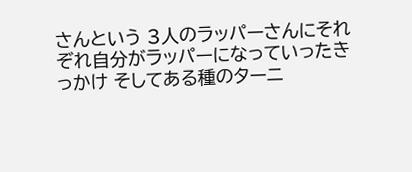さんという 3人のラッパーさんにそれぞれ自分がラッパーになっていったきっかけ そしてある種のターニ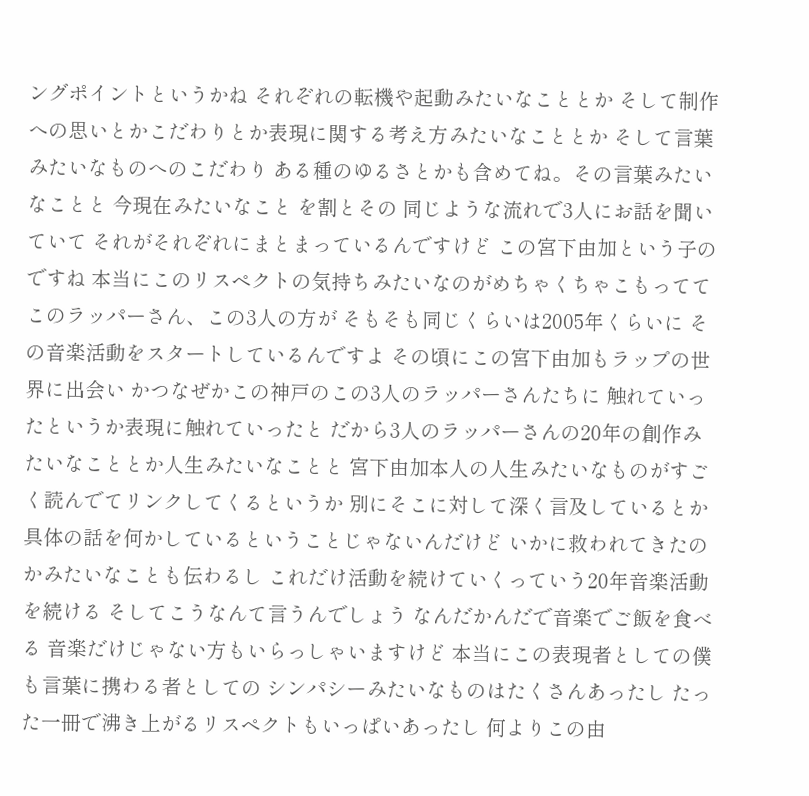ングポイントというかね それぞれの転機や起動みたいなこととか そして制作への思いとかこだわりとか表現に関する考え方みたいなこととか そして言葉みたいなものへのこだわり ある種のゆるさとかも含めてね。その言葉みたいなことと 今現在みたいなこと を割とその 同じような流れで3人にお話を聞いていて それがそれぞれにまとまっているんですけど この宮下由加という子のですね 本当にこのリスペクトの気持ちみたいなのがめちゃくちゃこもってて このラッパーさん、この3人の方が そもそも同じくらいは2005年くらいに その音楽活動をスタートしているんですよ その頃にこの宮下由加もラップの世界に出会い かつなぜかこの神戸のこの3人のラッパーさんたちに 触れていったというか表現に触れていったと だから3人のラッパーさんの20年の創作みたいなこととか人生みたいなことと 宮下由加本人の人生みたいなものがすごく読んでてリンクしてくるというか 別にそこに対して深く言及しているとか 具体の話を何かしているということじゃないんだけど いかに救われてきたのかみたいなことも伝わるし これだけ活動を続けていくっていう20年音楽活動を続ける そしてこうなんて言うんでしょう なんだかんだで音楽でご飯を食べる 音楽だけじゃない方もいらっしゃいますけど 本当にこの表現者としての僕も言葉に携わる者としての シンパシーみたいなものはたくさんあったし たった一冊で沸き上がるリスペクトもいっぱいあったし 何よりこの由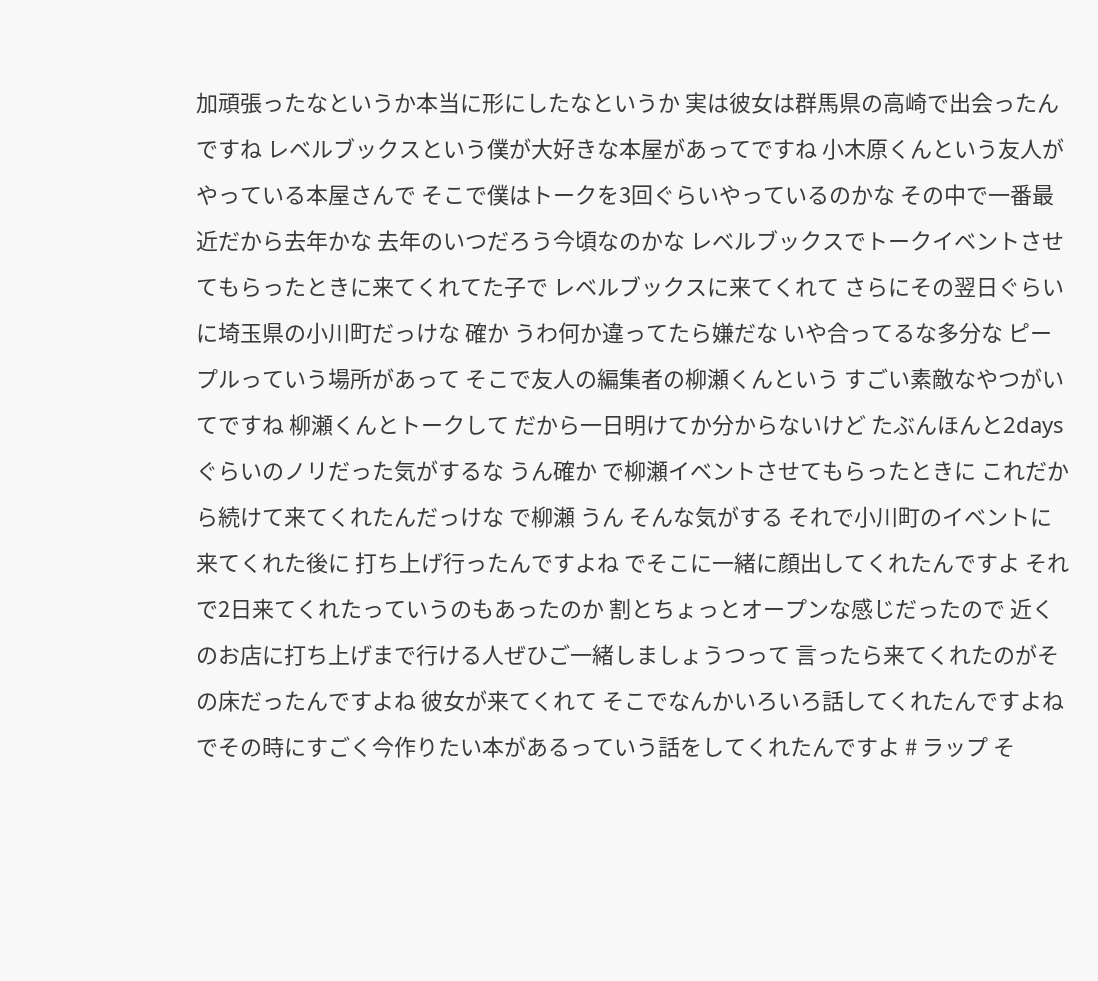加頑張ったなというか本当に形にしたなというか 実は彼女は群馬県の高崎で出会ったんですね レベルブックスという僕が大好きな本屋があってですね 小木原くんという友人がやっている本屋さんで そこで僕はトークを3回ぐらいやっているのかな その中で一番最近だから去年かな 去年のいつだろう今頃なのかな レベルブックスでトークイベントさせてもらったときに来てくれてた子で レベルブックスに来てくれて さらにその翌日ぐらいに埼玉県の小川町だっけな 確か うわ何か違ってたら嫌だな いや合ってるな多分な ピープルっていう場所があって そこで友人の編集者の柳瀬くんという すごい素敵なやつがいてですね 柳瀬くんとトークして だから一日明けてか分からないけど たぶんほんと2daysぐらいのノリだった気がするな うん確か で柳瀬イベントさせてもらったときに これだから続けて来てくれたんだっけな で柳瀬 うん そんな気がする それで小川町のイベントに来てくれた後に 打ち上げ行ったんですよね でそこに一緒に顔出してくれたんですよ それで2日来てくれたっていうのもあったのか 割とちょっとオープンな感じだったので 近くのお店に打ち上げまで行ける人ぜひご一緒しましょうつって 言ったら来てくれたのがその床だったんですよね 彼女が来てくれて そこでなんかいろいろ話してくれたんですよね でその時にすごく今作りたい本があるっていう話をしてくれたんですよ # ラップ そ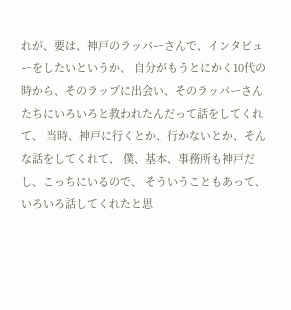れが、要は、神戸のラッパーさんで、インタビューをしたいというか、 自分がもうとにかく10代の時から、そのラップに出会い、そのラッパーさんたちにいろいろと救われたんだって話をしてくれて、 当時、神戸に行くとか、行かないとか、そんな話をしてくれて、 僕、基本、事務所も神戸だし、こっちにいるので、 そういうこともあって、いろいろ話してくれたと思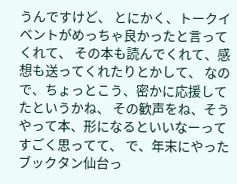うんですけど、 とにかく、トークイベントがめっちゃ良かったと言ってくれて、 その本も読んでくれて、感想も送ってくれたりとかして、 なので、ちょっとこう、密かに応援してたというかね、 その歓声をね、そうやって本、形になるといいなーってすごく思ってて、 で、年末にやったブックタン仙台っ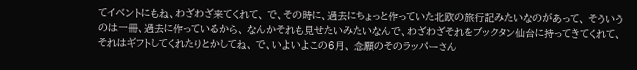てイベントにもね、わざわざ来てくれて、 で、その時に、過去にちょっと作っていた北欧の旅行記みたいなのがあって、 そういうのは一冊、過去に作っているから、 なんかそれも見せたいみたいなんで、わざわざそれをブックタン仙台に持ってきてくれて、 それはギフトしてくれたりとかしてね、 で、いよいよこの6月、 念願のそのラッパーさん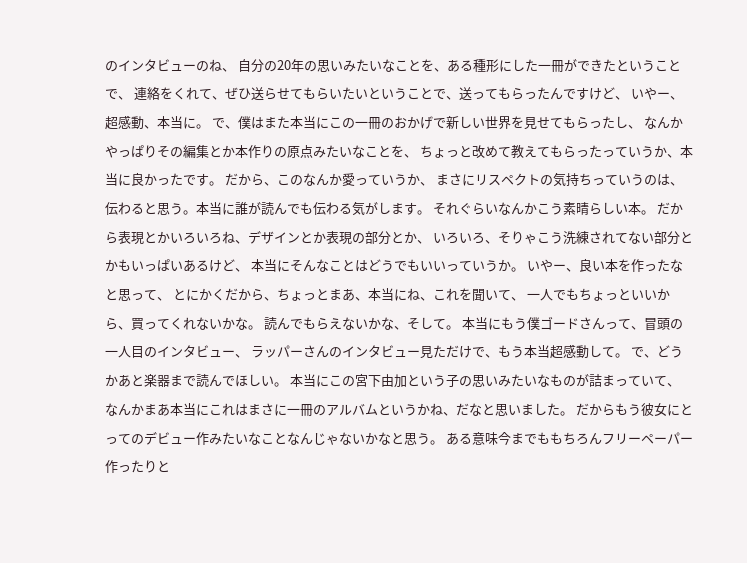のインタビューのね、 自分の20年の思いみたいなことを、ある種形にした一冊ができたということで、 連絡をくれて、ぜひ送らせてもらいたいということで、送ってもらったんですけど、 いやー、超感動、本当に。 で、僕はまた本当にこの一冊のおかげで新しい世界を見せてもらったし、 なんかやっぱりその編集とか本作りの原点みたいなことを、 ちょっと改めて教えてもらったっていうか、本当に良かったです。 だから、このなんか愛っていうか、 まさにリスペクトの気持ちっていうのは、 伝わると思う。本当に誰が読んでも伝わる気がします。 それぐらいなんかこう素晴らしい本。 だから表現とかいろいろね、デザインとか表現の部分とか、 いろいろ、そりゃこう洗練されてない部分とかもいっぱいあるけど、 本当にそんなことはどうでもいいっていうか。 いやー、良い本を作ったなと思って、 とにかくだから、ちょっとまあ、本当にね、これを聞いて、 一人でもちょっといいから、買ってくれないかな。 読んでもらえないかな、そして。 本当にもう僕ゴードさんって、冒頭の一人目のインタビュー、 ラッパーさんのインタビュー見ただけで、もう本当超感動して。 で、どうかあと楽器まで読んでほしい。 本当にこの宮下由加という子の思いみたいなものが詰まっていて、 なんかまあ本当にこれはまさに一冊のアルバムというかね、だなと思いました。 だからもう彼女にとってのデビュー作みたいなことなんじゃないかなと思う。 ある意味今までももちろんフリーペーパー作ったりと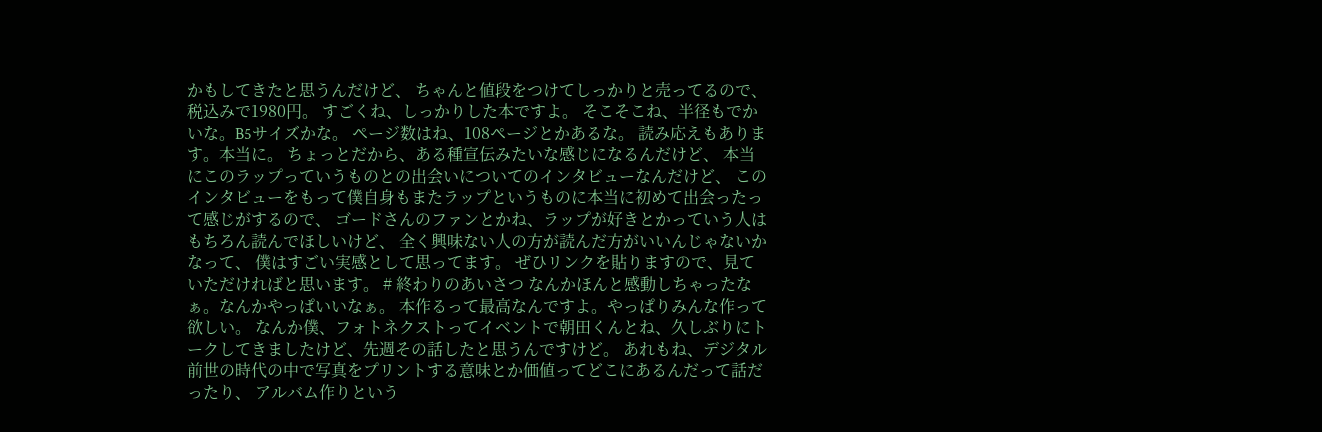かもしてきたと思うんだけど、 ちゃんと値段をつけてしっかりと売ってるので、 税込みで1980円。 すごくね、しっかりした本ですよ。 そこそこね、半径もでかいな。B5サイズかな。 ページ数はね、108ページとかあるな。 読み応えもあります。本当に。 ちょっとだから、ある種宣伝みたいな感じになるんだけど、 本当にこのラップっていうものとの出会いについてのインタビューなんだけど、 このインタビューをもって僕自身もまたラップというものに本当に初めて出会ったって感じがするので、 ゴードさんのファンとかね、ラップが好きとかっていう人はもちろん読んでほしいけど、 全く興味ない人の方が読んだ方がいいんじゃないかなって、 僕はすごい実感として思ってます。 ぜひリンクを貼りますので、見ていただければと思います。 # 終わりのあいさつ なんかほんと感動しちゃったなぁ。なんかやっぱいいなぁ。 本作るって最高なんですよ。やっぱりみんな作って欲しい。 なんか僕、フォトネクストってイベントで朝田くんとね、久しぶりにトークしてきましたけど、先週その話したと思うんですけど。 あれもね、デジタル前世の時代の中で写真をプリントする意味とか価値ってどこにあるんだって話だったり、 アルバム作りという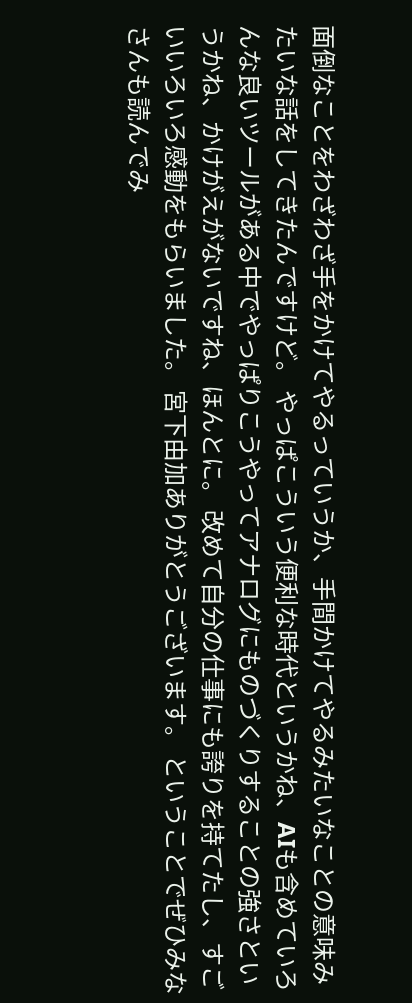面倒なことをわざわざ手をかけてやるっていうか、手間かけてやるみたいなことの意味みたいな話をしてきたんですけど。 やっぱこういう便利な時代というかね、AIも含めていろんな良いツールがある中でやっぱりこうやってアナログにものづくりすることの強さというかね、かけがえがないですね、ほんとに。 改めて自分の仕事にも誇りを持てたし、すごいいろいろ感動をもらいました。 宮下由加ありがとうございます。 ということでぜひみなさんも読んでみ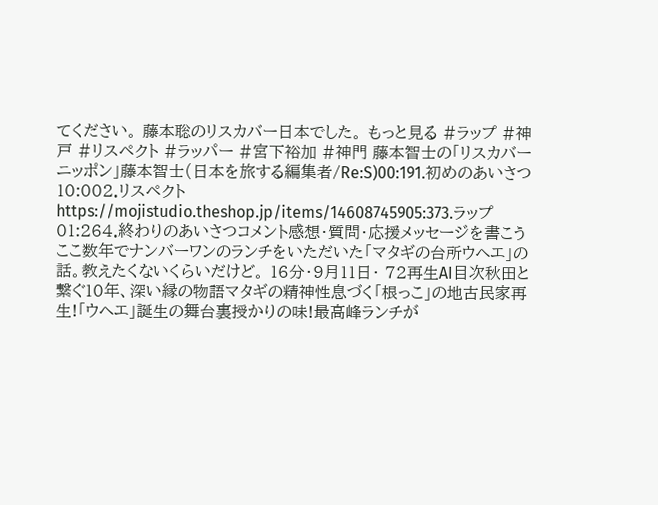てください。 藤本聡のリスカバー日本でした。 もっと見る #ラップ #神戸 #リスペクト #ラッパー #宮下裕加 #神門 藤本智士の「リスカバー ニッポン」藤本智士(日本を旅する編集者/Re:S)00:191.初めのあいさつ10:002.リスペクトhttps://mojistudio.theshop.jp/items/14608745905:373.ラップ01:264.終わりのあいさつコメント感想・質問・応援メッセージを書こう
ここ数年でナンバーワンのランチをいただいた「マタギの台所ウヘエ」の話。教えたくないくらいだけど。 16分・9月11日・ 72再生AI目次秋田と繋ぐ10年、深い縁の物語マタギの精神性息づく「根っこ」の地古民家再生!「ウヘエ」誕生の舞台裏授かりの味!最高峰ランチが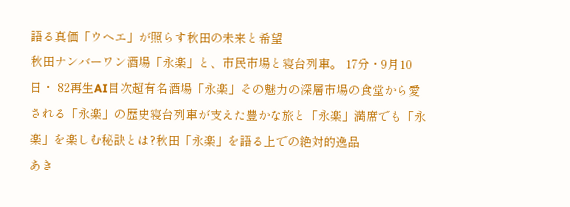語る真価「ウヘエ」が照らす秋田の未来と希望
秋田ナンバーワン酒場「永楽」と、市民市場と寝台列車。 17分・9月10日・ 82再生AI目次超有名酒場「永楽」その魅力の深層市場の食堂から愛される「永楽」の歴史寝台列車が支えた豊かな旅と「永楽」満席でも「永楽」を楽しむ秘訣とは?秋田「永楽」を語る上での絶対的逸品
あき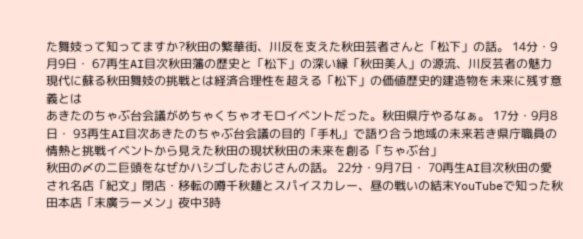た舞妓って知ってますか?秋田の繁華街、川反を支えた秋田芸者さんと「松下」の話。 14分・9月9日・ 67再生AI目次秋田藩の歴史と「松下」の深い縁「秋田美人」の源流、川反芸者の魅力現代に蘇る秋田舞妓の挑戦とは経済合理性を超える「松下」の価値歴史的建造物を未来に残す意義とは
あきたのちゃぶ台会議がめちゃくちゃオモロイベントだった。秋田県庁やるなぁ。 17分・9月8日・ 93再生AI目次あきたのちゃぶ台会議の目的「手札」で語り合う地域の未来若き県庁職員の情熱と挑戦イベントから見えた秋田の現状秋田の未来を創る「ちゃぶ台」
秋田の〆の二巨頭をなぜかハシゴしたおじさんの話。 22分・9月7日・ 70再生AI目次秋田の愛され名店「紀文」閉店・移転の噂千秋麺とスパイスカレー、昼の戦いの結末YouTubeで知った秋田本店「末廣ラーメン」夜中3時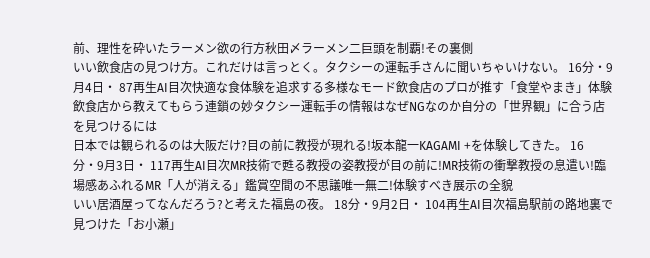前、理性を砕いたラーメン欲の行方秋田〆ラーメン二巨頭を制覇!その裏側
いい飲食店の見つけ方。これだけは言っとく。タクシーの運転手さんに聞いちゃいけない。 16分・9月4日・ 87再生AI目次快適な食体験を追求する多様なモード飲食店のプロが推す「食堂やまき」体験飲食店から教えてもらう連鎖の妙タクシー運転手の情報はなぜNGなのか自分の「世界観」に合う店を見つけるには
日本では観られるのは大阪だけ?目の前に教授が現れる!坂本龍一KAGAMI +を体験してきた。 16分・9月3日・ 117再生AI目次MR技術で甦る教授の姿教授が目の前に!MR技術の衝撃教授の息遣い!臨場感あふれるMR「人が消える」鑑賞空間の不思議唯一無二!体験すべき展示の全貌
いい居酒屋ってなんだろう?と考えた福島の夜。 18分・9月2日・ 104再生AI目次福島駅前の路地裏で見つけた「お小瀬」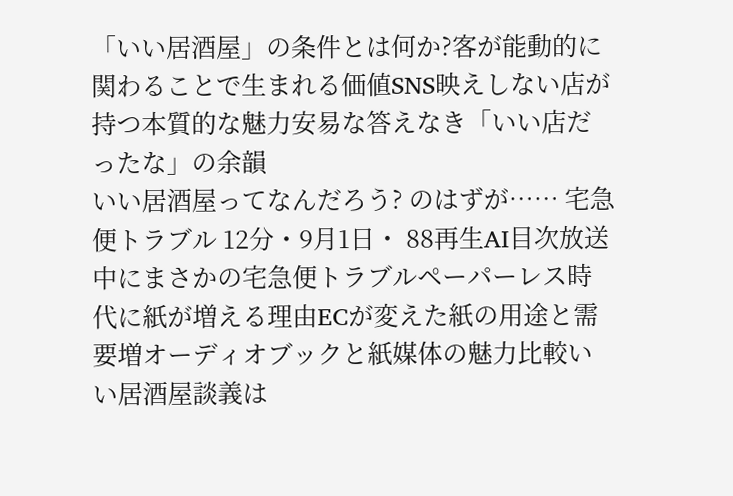「いい居酒屋」の条件とは何か?客が能動的に関わることで生まれる価値SNS映えしない店が持つ本質的な魅力安易な答えなき「いい店だったな」の余韻
いい居酒屋ってなんだろう? のはずが…… 宅急便トラブル 12分・9月1日・ 88再生AI目次放送中にまさかの宅急便トラブルペーパーレス時代に紙が増える理由ECが変えた紙の用途と需要増オーディオブックと紙媒体の魅力比較いい居酒屋談義は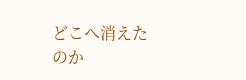どこへ消えたのか